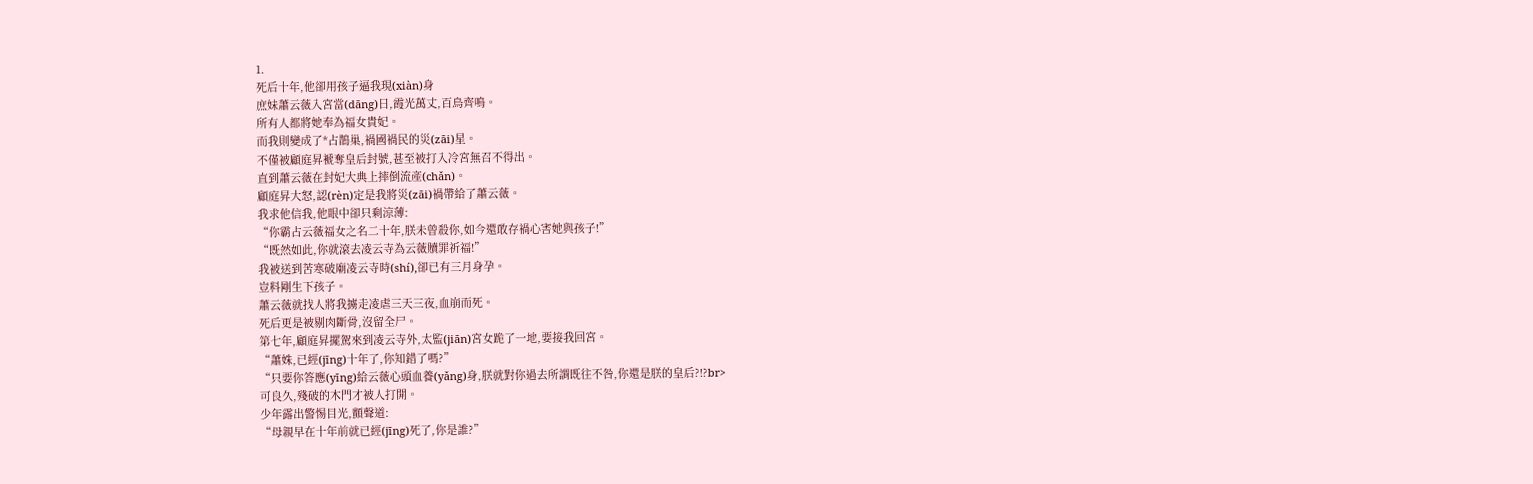1.
死后十年,他卻用孩子逼我現(xiàn)身
庶妹蕭云薇入宮當(dāng)日,霞光萬丈,百鳥齊鳴。
所有人都將她奉為福女貴妃。
而我則變成了*占鵲巢,禍國禍民的災(zāi)星。
不僅被顧庭昇褫奪皇后封號,甚至被打入冷宮無召不得出。
直到蕭云薇在封妃大典上摔倒流產(chǎn)。
顧庭昇大怒,認(rèn)定是我將災(zāi)禍帶給了蕭云薇。
我求他信我,他眼中卻只剩涼薄:
“你霸占云薇福女之名二十年,朕未曾殺你,如今還敢存禍心害她與孩子!”
“既然如此,你就滾去凌云寺為云薇贖罪祈福!”
我被送到苦寒破廟凌云寺時(shí),卻已有三月身孕。
豈料剛生下孩子。
蕭云薇就找人將我擄走凌虐三天三夜,血崩而死。
死后更是被剔肉斷骨,沒留全尸。
第七年,顧庭昇擺駕來到凌云寺外,太監(jiān)宮女跪了一地,要接我回宮。
“蕭姝,已經(jīng)十年了,你知錯了嗎?”
“只要你答應(yīng)給云薇心頭血養(yǎng)身,朕就對你過去所謂既往不咎,你還是朕的皇后?!?br>
可良久,殘破的木門才被人打開。
少年露出警惕目光,顫聲道:
“母親早在十年前就已經(jīng)死了,你是誰?”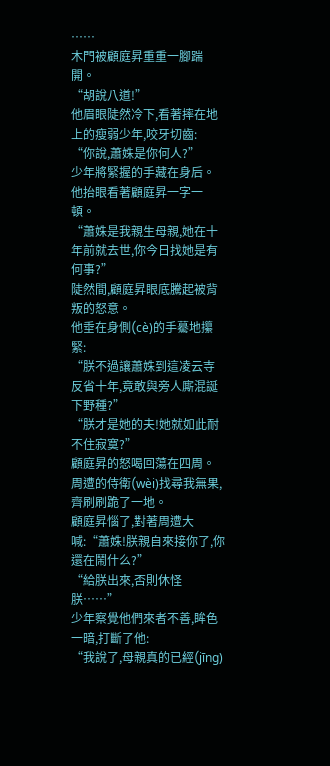……
木門被顧庭昇重重一腳踹開。
“胡說八道!”
他眉眼陡然冷下,看著摔在地上的瘦弱少年,咬牙切齒:
“你說,蕭姝是你何人?”
少年將緊握的手藏在身后。
他抬眼看著顧庭昇一字一頓。
“蕭姝是我親生母親,她在十年前就去世,你今日找她是有何事?”
陡然間,顧庭昇眼底騰起被背叛的怒意。
他垂在身側(cè)的手驀地攥緊:
“朕不過讓蕭姝到這凌云寺反省十年,竟敢與旁人廝混誕下野種?”
“朕才是她的夫!她就如此耐不住寂寞?”
顧庭昇的怒喝回蕩在四周。
周遭的侍衛(wèi)找尋我無果,齊刷刷跪了一地。
顧庭昇惱了,對著周遭大喊:“蕭姝!朕親自來接你了,你還在鬧什么?”
“給朕出來,否則休怪朕……”
少年察覺他們來者不善,眸色一暗,打斷了他:
“我說了,母親真的已經(jīng)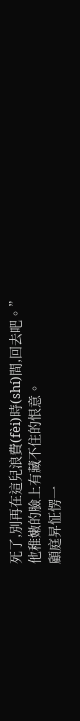死了,別再在這兒浪費(fèi)時(shí)間,回去吧。”
他稚嫩的臉上有藏不住的恨意。
顧庭昇怔愣一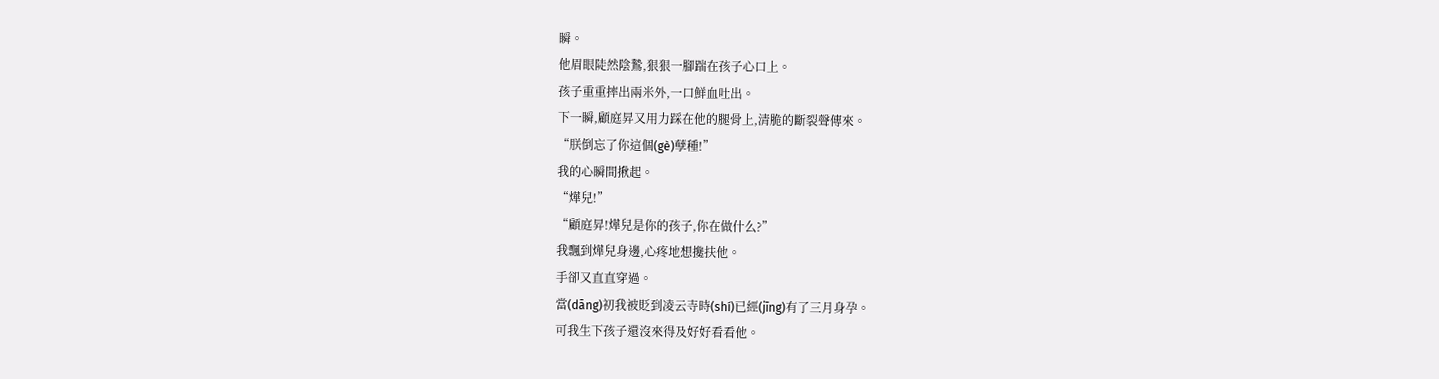瞬。
他眉眼陡然陰鷙,狠狠一腳踹在孩子心口上。
孩子重重摔出兩米外,一口鮮血吐出。
下一瞬,顧庭昇又用力踩在他的腿骨上,清脆的斷裂聲傳來。
“朕倒忘了你這個(gè)孽種!”
我的心瞬間揪起。
“燁兒!”
“顧庭昇!燁兒是你的孩子,你在做什么?”
我飄到燁兒身邊,心疼地想攙扶他。
手卻又直直穿過。
當(dāng)初我被貶到凌云寺時(shí)已經(jīng)有了三月身孕。
可我生下孩子還沒來得及好好看看他。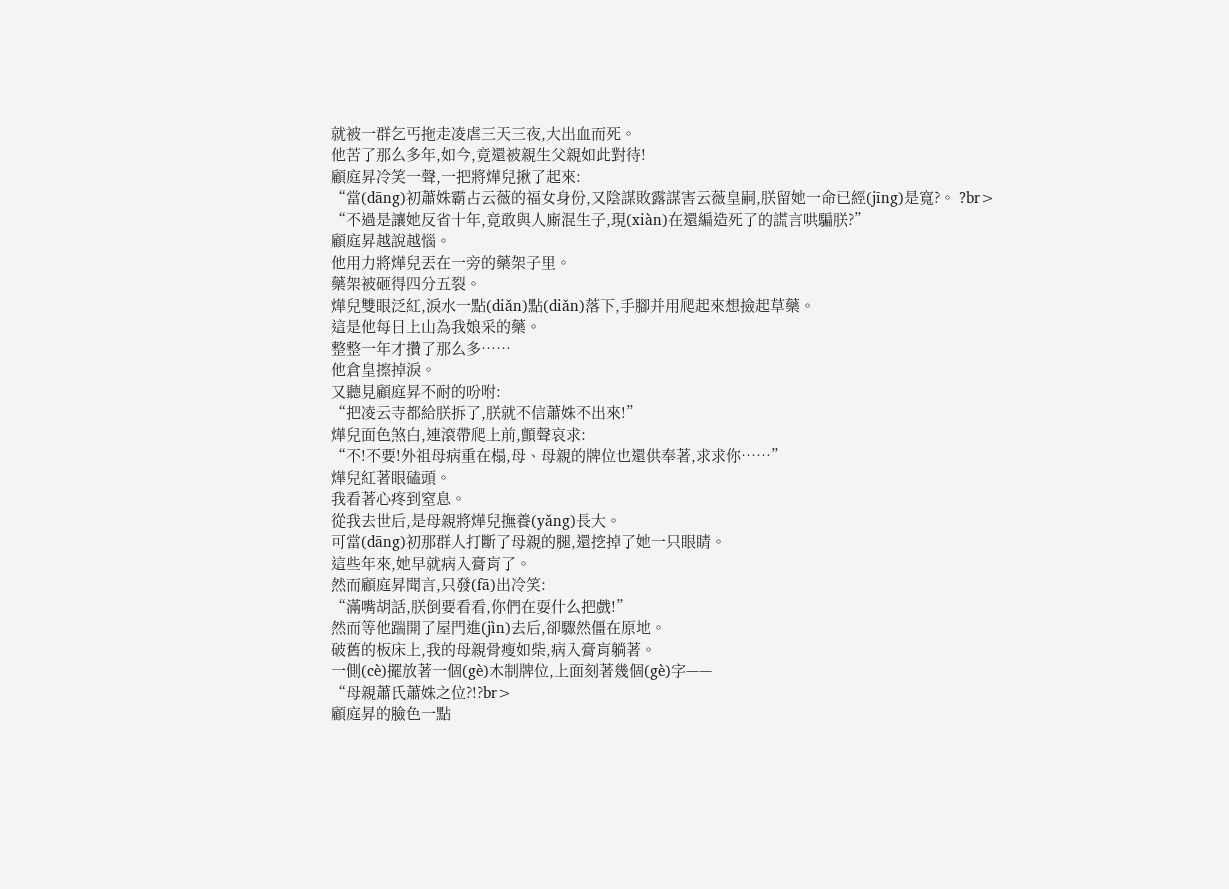就被一群乞丐拖走凌虐三天三夜,大出血而死。
他苦了那么多年,如今,竟還被親生父親如此對待!
顧庭昇冷笑一聲,一把將燁兒揪了起來:
“當(dāng)初蕭姝霸占云薇的福女身份,又陰謀敗露謀害云薇皇嗣,朕留她一命已經(jīng)是寬?。 ?br>
“不過是讓她反省十年,竟敢與人廝混生子,現(xiàn)在還編造死了的謊言哄騙朕?”
顧庭昇越說越惱。
他用力將燁兒丟在一旁的藥架子里。
藥架被砸得四分五裂。
燁兒雙眼泛紅,淚水一點(diǎn)點(diǎn)落下,手腳并用爬起來想撿起草藥。
這是他每日上山為我娘采的藥。
整整一年才攢了那么多……
他倉皇擦掉淚。
又聽見顧庭昇不耐的吩咐:
“把凌云寺都給朕拆了,朕就不信蕭姝不出來!”
燁兒面色煞白,連滾帶爬上前,顫聲哀求:
“不!不要!外祖母病重在榻,母、母親的牌位也還供奉著,求求你……”
燁兒紅著眼磕頭。
我看著心疼到窒息。
從我去世后,是母親將燁兒撫養(yǎng)長大。
可當(dāng)初那群人打斷了母親的腿,還挖掉了她一只眼睛。
這些年來,她早就病入膏肓了。
然而顧庭昇聞言,只發(fā)出冷笑:
“滿嘴胡話,朕倒要看看,你們在耍什么把戲!”
然而等他踹開了屋門進(jìn)去后,卻驟然僵在原地。
破舊的板床上,我的母親骨瘦如柴,病入膏肓躺著。
一側(cè)擺放著一個(gè)木制牌位,上面刻著幾個(gè)字——
“母親蕭氏蕭姝之位?!?br>
顧庭昇的臉色一點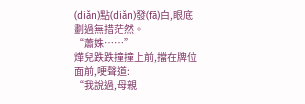(diǎn)點(diǎn)發(fā)白,眼底劃過無措茫然。
“蕭姝……”
燁兒跌跌撞撞上前,擋在牌位面前,哽聲道:
“我說過,母親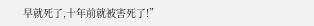早就死了,十年前就被害死了!”